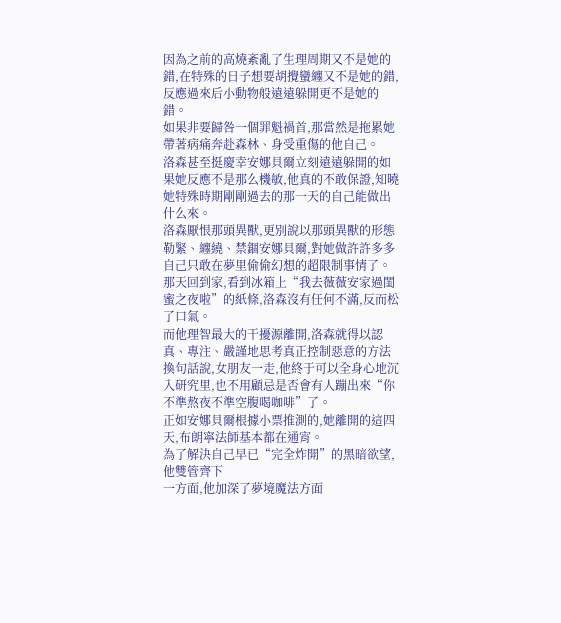因為之前的高燒紊亂了生理周期又不是她的錯,在特殊的日子想要胡攪蠻纏又不是她的錯,反應過來后小動物般遠遠躲開更不是她的錯。
如果非要歸咎一個罪魁禍首,那當然是拖累她帶著病痛奔赴森林、身受重傷的他自己。
洛森甚至挺慶幸安娜貝爾立刻遠遠躲開的如果她反應不是那么機敏,他真的不敢保證,知曉她特殊時期剛剛過去的那一天的自己能做出什么來。
洛森厭恨那頭異獸,更別說以那頭異獸的形態勒緊、纏繞、禁錮安娜貝爾,對她做許許多多自己只敢在夢里偷偷幻想的超限制事情了。
那天回到家,看到冰箱上“我去薇薇安家過閨蜜之夜啦”的紙條,洛森沒有任何不滿,反而松了口氣。
而他理智最大的干擾源離開,洛森就得以認真、專注、嚴謹地思考真正控制惡意的方法
換句話說,女朋友一走,他終于可以全身心地沉入研究里,也不用顧忌是否會有人蹦出來“你不準熬夜不準空腹喝咖啡”了。
正如安娜貝爾根據小票推測的,她離開的這四天,布朗寧法師基本都在通宵。
為了解決自己早已“完全炸開”的黑暗欲望,他雙管齊下
一方面,他加深了夢境魔法方面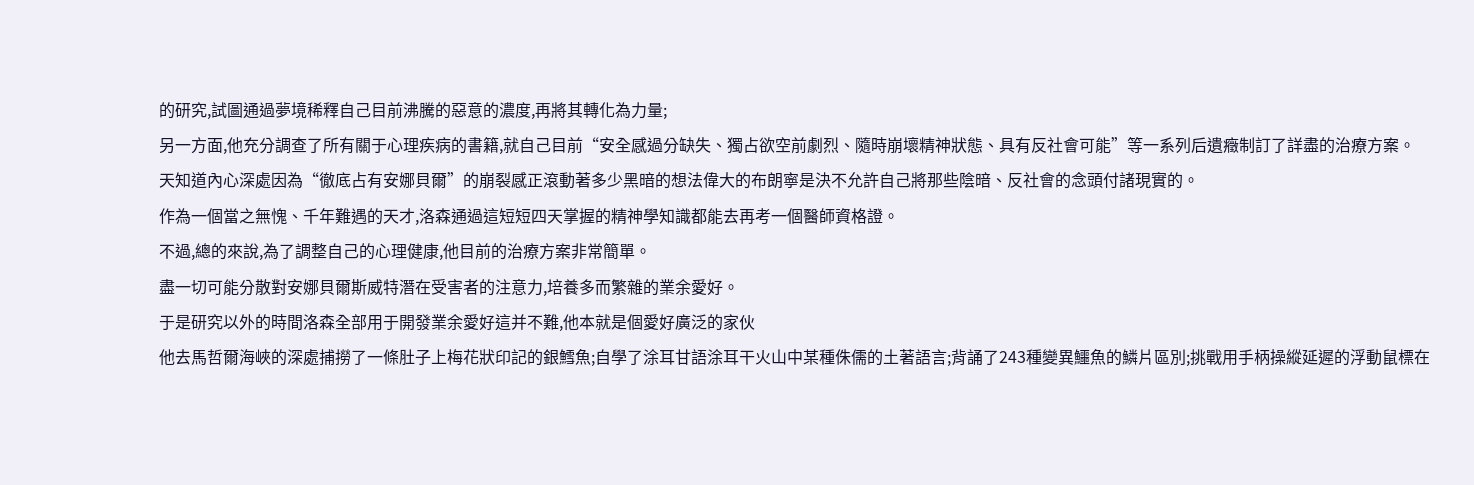的研究,試圖通過夢境稀釋自己目前沸騰的惡意的濃度,再將其轉化為力量;
另一方面,他充分調查了所有關于心理疾病的書籍,就自己目前“安全感過分缺失、獨占欲空前劇烈、隨時崩壞精神狀態、具有反社會可能”等一系列后遺癥制訂了詳盡的治療方案。
天知道內心深處因為“徹底占有安娜貝爾”的崩裂感正滾動著多少黑暗的想法偉大的布朗寧是決不允許自己將那些陰暗、反社會的念頭付諸現實的。
作為一個當之無愧、千年難遇的天才,洛森通過這短短四天掌握的精神學知識都能去再考一個醫師資格證。
不過,總的來說,為了調整自己的心理健康,他目前的治療方案非常簡單。
盡一切可能分散對安娜貝爾斯威特潛在受害者的注意力,培養多而繁雜的業余愛好。
于是研究以外的時間洛森全部用于開發業余愛好這并不難,他本就是個愛好廣泛的家伙
他去馬哲爾海峽的深處捕撈了一條肚子上梅花狀印記的銀鱈魚;自學了涂耳甘語涂耳干火山中某種侏儒的土著語言;背誦了243種變異鱷魚的鱗片區別;挑戰用手柄操縱延遲的浮動鼠標在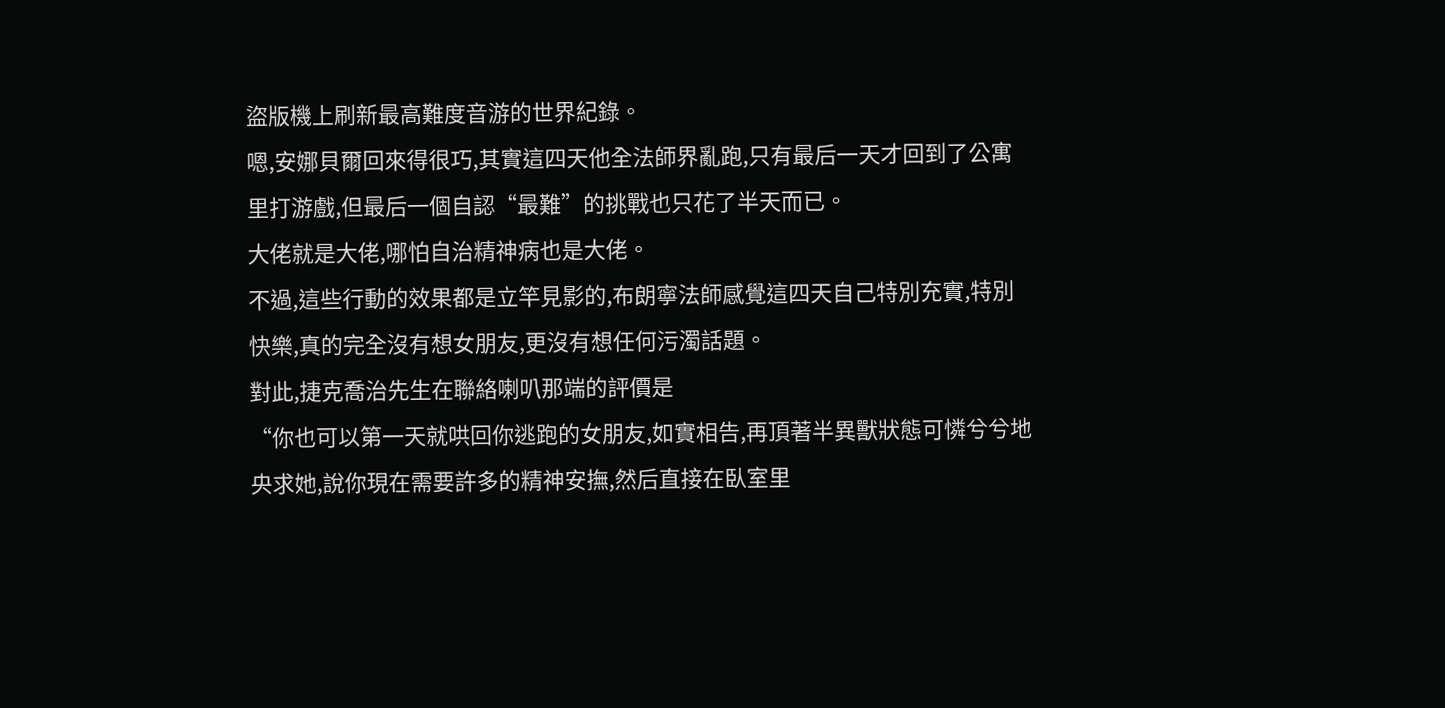盜版機上刷新最高難度音游的世界紀錄。
嗯,安娜貝爾回來得很巧,其實這四天他全法師界亂跑,只有最后一天才回到了公寓里打游戲,但最后一個自認“最難”的挑戰也只花了半天而已。
大佬就是大佬,哪怕自治精神病也是大佬。
不過,這些行動的效果都是立竿見影的,布朗寧法師感覺這四天自己特別充實,特別快樂,真的完全沒有想女朋友,更沒有想任何污濁話題。
對此,捷克喬治先生在聯絡喇叭那端的評價是
“你也可以第一天就哄回你逃跑的女朋友,如實相告,再頂著半異獸狀態可憐兮兮地央求她,說你現在需要許多的精神安撫,然后直接在臥室里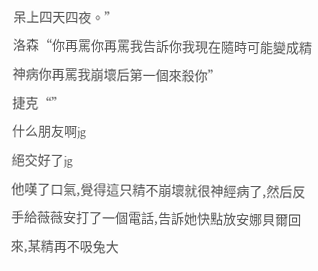呆上四天四夜。”
洛森“你再罵你再罵我告訴你我現在隨時可能變成精神病你再罵我崩壞后第一個來殺你”
捷克“”
什么朋友啊jg
絕交好了jg
他嘆了口氣,覺得這只精不崩壞就很神經病了,然后反手給薇薇安打了一個電話,告訴她快點放安娜貝爾回來,某精再不吸兔大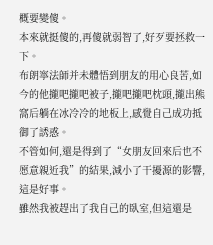概要變傻。
本來就挺傻的,再傻就弱智了,好歹要拯救一下。
布朗寧法師并未體悟到朋友的用心良苦,如今的他攏吧攏吧被子,攏吧攏吧枕頭,攏出熊窩后躺在冰冷冷的地板上,感覺自己成功抵御了誘惑。
不管如何,還是得到了“女朋友回來后也不愿意親近我”的結果,減小了干擾源的影響,這是好事。
雖然我被趕出了我自己的臥室,但這還是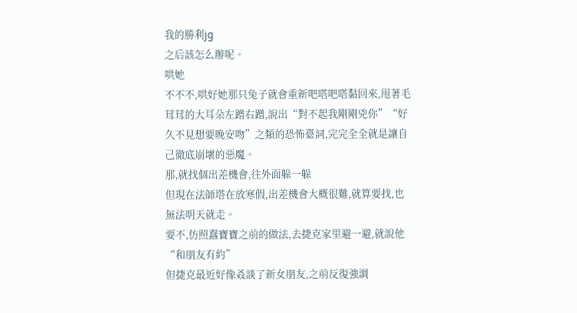我的勝利jg
之后該怎么辦呢。
哄她
不不不,哄好她那只兔子就會重新吧嗒吧嗒黏回來,甩著毛茸茸的大耳朵左蹭右蹭,說出“對不起我剛剛兇你”“好久不見想要晚安吻”之類的恐怖臺詞,完完全全就是讓自己徹底崩壞的惡魔。
那,就找個出差機會,往外面躲一躲
但現在法師塔在放寒假,出差機會大概很難,就算要找,也無法明天就走。
要不,仿照蠢寶寶之前的做法,去捷克家里避一避,就說他“和朋友有約”
但捷克最近好像叒談了新女朋友,之前反復強調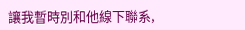讓我暫時別和他線下聯系,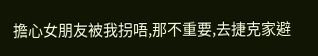擔心女朋友被我拐唔,那不重要,去捷克家避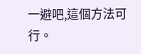一避吧,這個方法可行。